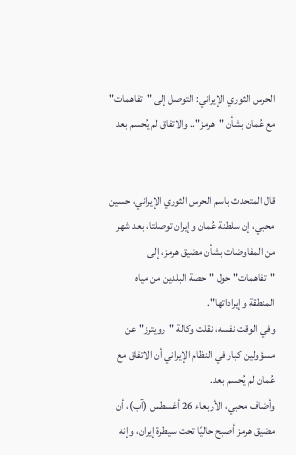الحرس الثوري الإيراني: التوصل إلى "تفاهمات" مع عُمان بشأن "هرمز".. والاتفاق لم يُحسم بعد


قال المتحدث باسم الحرس الثوري الإيراني، حسين محبي، إن سلطنة عُمان وإيران توصلتا، بعد شهر من المفاوضات بشأن مضيق هرمز، إلى "تفاهمات" حول "حصة البلدين من مياه المنطقة وإيراداتها".
وفي الوقت نفسه، نقلت وكالة "رويترز" عن مسؤولين كبار في النظام الإيراني أن الاتفاق مع عُمان لم يُحسم بعد.
وأضاف محبي، الأربعاء 26 أغسطس (آب)، أن مضيق هرمز أصبح حاليًا تحت سيطرة إيران، وإنه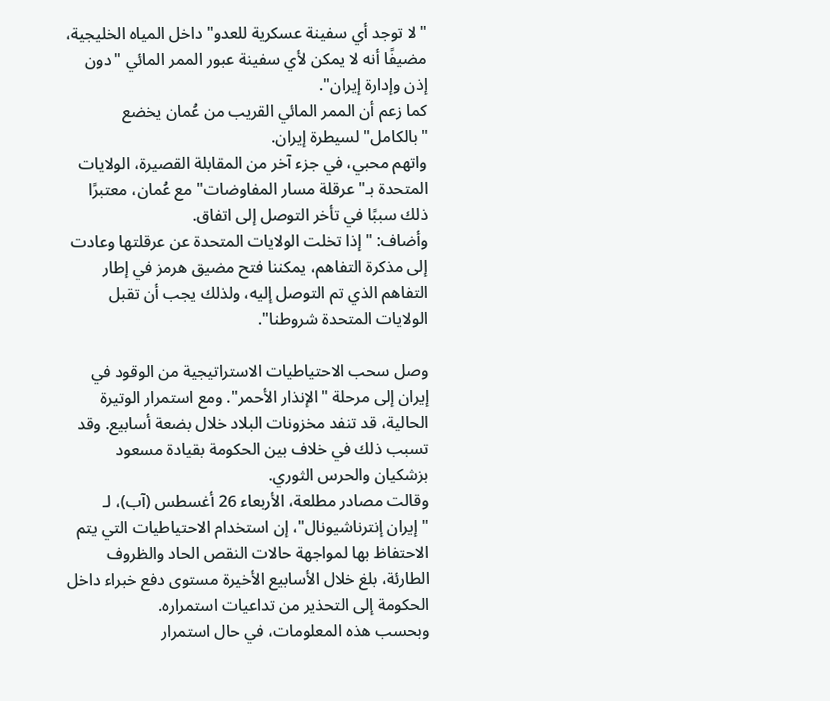"لا توجد أي سفينة عسكرية للعدو" داخل المياه الخليجية، مضيفًا أنه لا يمكن لأي سفينة عبور الممر المائي "دون إذن وإدارة إيران".
كما زعم أن الممر المائي القريب من عُمان يخضع "بالكامل" لسيطرة إيران.
واتهم محبي، في جزء آخر من المقابلة القصيرة، الولايات المتحدة بـ"عرقلة مسار المفاوضات" مع عُمان، معتبرًا ذلك سببًا في تأخر التوصل إلى اتفاق.
وأضاف: "إذا تخلت الولايات المتحدة عن عرقلتها وعادت إلى مذكرة التفاهم، يمكننا فتح مضيق هرمز في إطار التفاهم الذي تم التوصل إليه، ولذلك يجب أن تقبل الولايات المتحدة شروطنا".

وصل سحب الاحتياطيات الاستراتيجية من الوقود في إيران إلى مرحلة "الإنذار الأحمر". ومع استمرار الوتيرة الحالية، قد تنفد مخزونات البلاد خلال بضعة أسابيع. وقد تسبب ذلك في خلاف بين الحكومة بقيادة مسعود بزشكيان والحرس الثوري.
وقالت مصادر مطلعة، الأربعاء 26 أغسطس (آب)، لـ "إيران إنترناشيونال"، إن استخدام الاحتياطيات التي يتم الاحتفاظ بها لمواجهة حالات النقص الحاد والظروف الطارئة، بلغ خلال الأسابيع الأخيرة مستوى دفع خبراء داخل الحكومة إلى التحذير من تداعيات استمراره.
وبحسب هذه المعلومات، في حال استمرار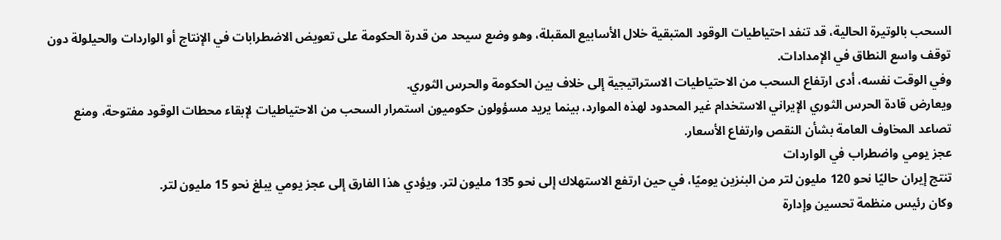السحب بالوتيرة الحالية، قد تنفد احتياطيات الوقود المتبقية خلال الأسابيع المقبلة، وهو وضع سيحد من قدرة الحكومة على تعويض الاضطرابات في الإنتاج أو الواردات والحيلولة دون توقف واسع النطاق في الإمدادات.
وفي الوقت نفسه، أدى ارتفاع السحب من الاحتياطيات الاستراتيجية إلى خلاف بين الحكومة والحرس الثوري.
ويعارض قادة الحرس الثوري الإيراني الاستخدام غير المحدود لهذه الموارد، بينما يريد مسؤولون حكوميون استمرار السحب من الاحتياطيات لإبقاء محطات الوقود مفتوحة، ومنع تصاعد المخاوف العامة بشأن النقص وارتفاع الأسعار.
عجز يومي واضطراب في الواردات
تنتج إيران حاليًا نحو 120 مليون لتر من البنزين يوميًا، في حين ارتفع الاستهلاك إلى نحو 135 مليون لتر. ويؤدي هذا الفارق إلى عجز يومي يبلغ نحو 15 مليون لتر.
وكان رئيس منظمة تحسين وإدارة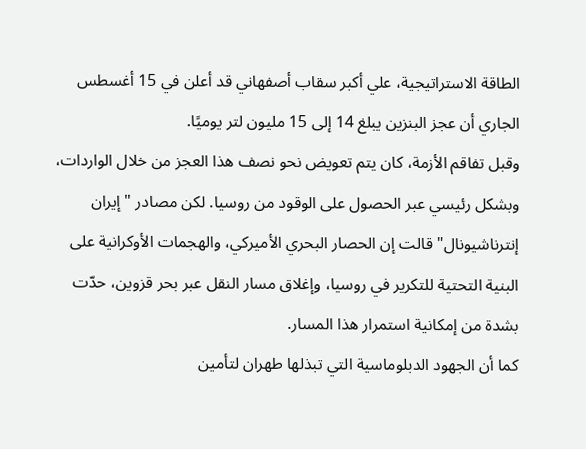الطاقة الاستراتيجية، علي أكبر سقاب أصفهاني قد أعلن في 15 أغسطس الجاري أن عجز البنزين يبلغ 14 إلى 15 مليون لتر يوميًا.
وقبل تفاقم الأزمة، كان يتم تعويض نحو نصف هذا العجز من خلال الواردات، وبشكل رئيسي عبر الحصول على الوقود من روسيا. لكن مصادر "إيران إنترناشيونال" قالت إن الحصار البحري الأميركي، والهجمات الأوكرانية على البنية التحتية للتكرير في روسيا، وإغلاق مسار النقل عبر بحر قزوين، حدّت بشدة من إمكانية استمرار هذا المسار.
كما أن الجهود الدبلوماسية التي تبذلها طهران لتأمين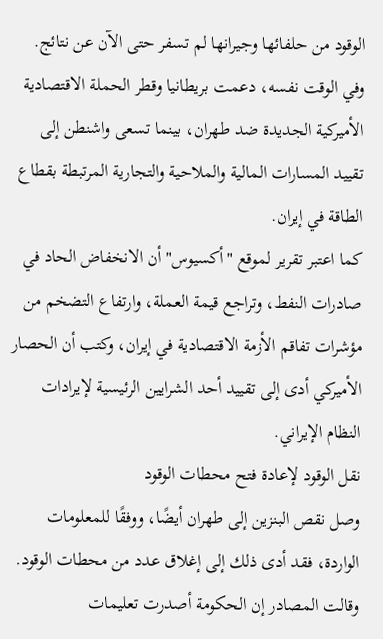الوقود من حلفائها وجيرانها لم تسفر حتى الآن عن نتائج.
وفي الوقت نفسه، دعمت بريطانيا وقطر الحملة الاقتصادية الأميركية الجديدة ضد طهران، بينما تسعى واشنطن إلى تقييد المسارات المالية والملاحية والتجارية المرتبطة بقطاع الطاقة في إيران.
كما اعتبر تقرير لموقع "أكسيوس" أن الانخفاض الحاد في صادرات النفط، وتراجع قيمة العملة، وارتفاع التضخم من مؤشرات تفاقم الأزمة الاقتصادية في إيران، وكتب أن الحصار الأميركي أدى إلى تقييد أحد الشرايين الرئيسية لإيرادات النظام الإيراني.
نقل الوقود لإعادة فتح محطات الوقود
وصل نقص البنزين إلى طهران أيضًا، ووفقًا للمعلومات الواردة، فقد أدى ذلك إلى إغلاق عدد من محطات الوقود.
وقالت المصادر إن الحكومة أصدرت تعليمات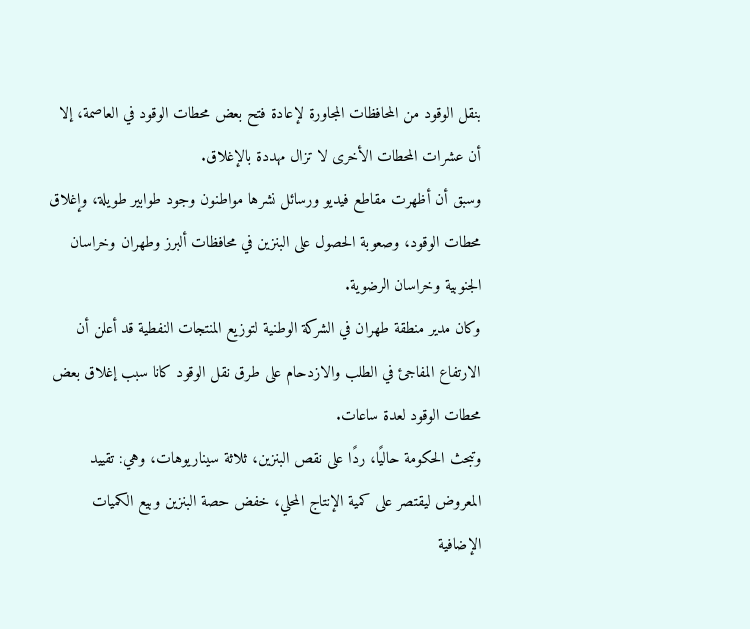بنقل الوقود من المحافظات المجاورة لإعادة فتح بعض محطات الوقود في العاصمة، إلا أن عشرات المحطات الأخرى لا تزال مهددة بالإغلاق.
وسبق أن أظهرت مقاطع فيديو ورسائل نشرها مواطنون وجود طوابير طويلة، وإغلاق محطات الوقود، وصعوبة الحصول على البنزين في محافظات ألبرز وطهران وخراسان الجنوبية وخراسان الرضوية.
وكان مدير منطقة طهران في الشركة الوطنية لتوزيع المنتجات النفطية قد أعلن أن الارتفاع المفاجئ في الطلب والازدحام على طرق نقل الوقود كانا سبب إغلاق بعض محطات الوقود لعدة ساعات.
وتبحث الحكومة حاليًا، ردًا على نقص البنزين، ثلاثة سيناريوهات، وهي: تقييد المعروض ليقتصر على كمية الإنتاج المحلي، خفض حصة البنزين وبيع الكميات الإضافية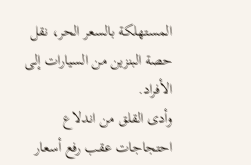المستهلكة بالسعر الحر، نقل حصة البنزين من السيارات إلى الأفراد.
وأدى القلق من اندلاع احتجاجات عقب رفع أسعار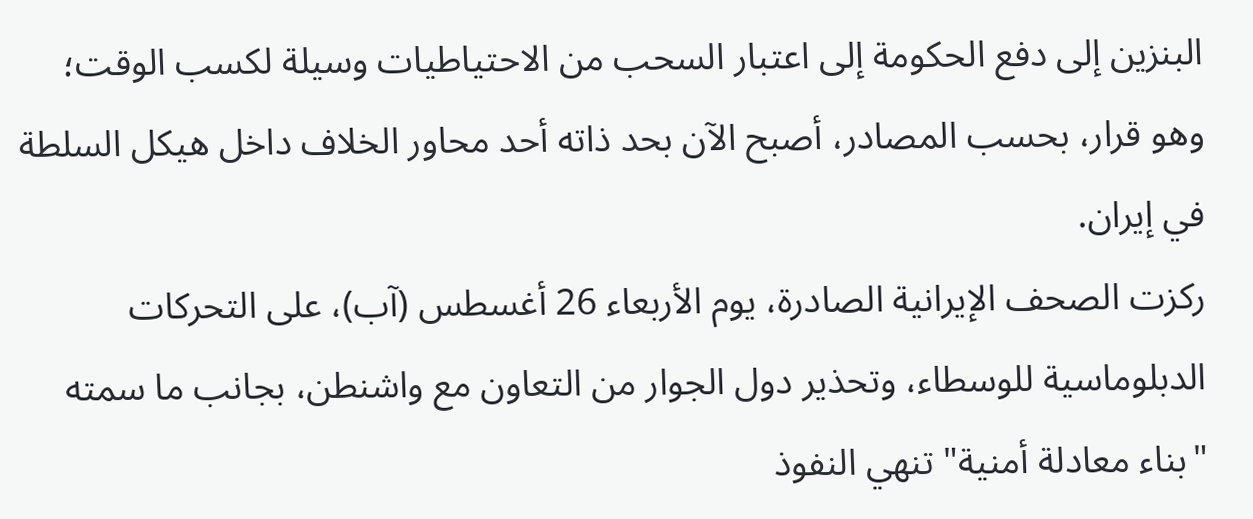البنزين إلى دفع الحكومة إلى اعتبار السحب من الاحتياطيات وسيلة لكسب الوقت؛ وهو قرار، بحسب المصادر، أصبح الآن بحد ذاته أحد محاور الخلاف داخل هيكل السلطة في إيران.
ركزت الصحف الإيرانية الصادرة، يوم الأربعاء 26 أغسطس (آب)، على التحركات الدبلوماسية للوسطاء، وتحذير دول الجوار من التعاون مع واشنطن، بجانب ما سمته "بناء معادلة أمنية" تنهي النفوذ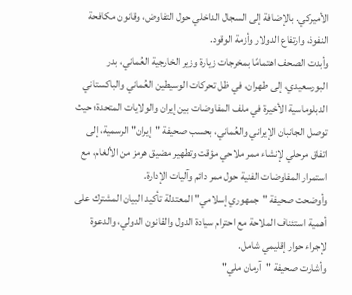الأميركي. بالإضافة إلى السجال الداخلي حول التفاوض، وقانون مكافحة النفوذ، وارتفاع الدولار وأزمة الوقود.
وأبدت الصحف اهتمامًا بمخرجات زيارة وزير الخارجية العُماني، بدر البورسعيدي، إلى طهران، في ظل تحركات الوسيطين العُماني والباكستاني الدبلوماسية الأخيرة في ملف المفاوضات بين إيران والولايات المتحدة؛ حيث توصل الجانبان الإيراني والعُماني، بحسب صحيفة "إيران" الرسمية، إلى اتفاق مرحلي لإنشاء ممر ملاحي مؤقت وتطهير مضيق هرمز من الألغام، مع استمرار المفاوضات الفنية حول ممر دائم وآليات الإدارة.
وأوضحت صحيفة "جمهوري إسلامي" المعتدلة تأكيد البيان المشترك على أهمية استئناف الملاحة مع احترام سيادة الدول والقانون الدولي، والدعوة لإجراء حوار إقليمي شامل.
وأشارت صحيفة "آرمان ملي"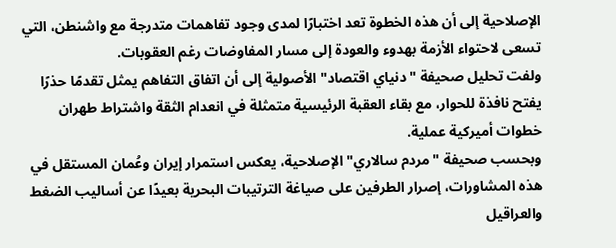الإصلاحية إلى أن هذه الخطوة تعد اختبارًا لمدى وجود تفاهمات متدرجة مع واشنطن، التي تسعى لاحتواء الأزمة بهدوء والعودة إلى مسار المفاوضات رغم العقوبات.
ولفت تحليل صحيفة "دنياي اقتصاد" الأصولية إلى أن اتفاق التفاهم يمثل تقدمًا حذرًا يفتح نافذة للحوار، مع بقاء العقبة الرئيسية متمثلة في انعدام الثقة واشتراط طهران خطوات أميركية عملية.
وبحسب صحيفة "مردم سالاري" الإصلاحية، يعكس استمرار إيران وعُمان المستقل في هذه المشاورات، إصرار الطرفين على صياغة الترتيبات البحرية بعيدًا عن أساليب الضغط والعراقيل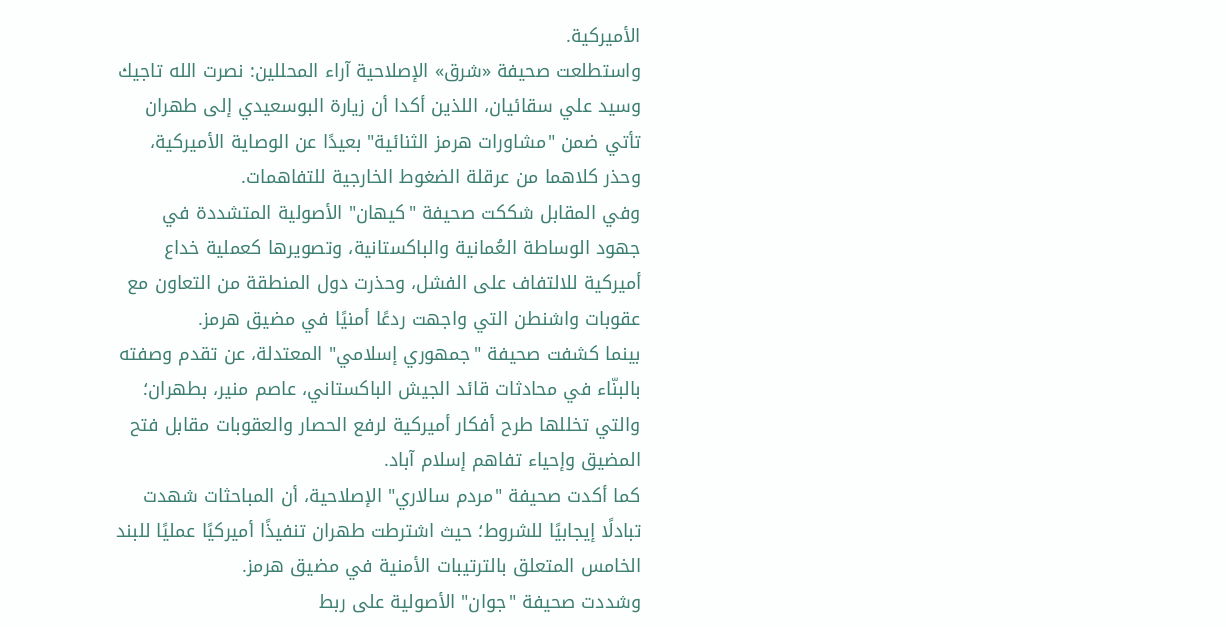الأميركية.
واستطلعت صحيفة «شرق» الإصلاحية آراء المحللين: نصرت الله تاجيك وسيد علي سقائيان، اللذين أكدا أن زيارة البوسعيدي إلى طهران تأتي ضمن "مشاورات هرمز الثنائية" بعيدًا عن الوصاية الأميركية، وحذر كلاهما من عرقلة الضغوط الخارجية للتفاهمات.
وفي المقابل شككت صحيفة "كيهان" الأصولية المتشددة في جهود الوساطة العُمانية والباكستانية، وتصويرها كعملية خداع أميركية للالتفاف على الفشل، وحذرت دول المنطقة من التعاون مع عقوبات واشنطن التي واجهت ردعًا أمنيًا في مضيق هرمز.
بينما كشفت صحيفة "جمهوري إسلامي" المعتدلة، عن تقدم وصفته بالبنّاء في محادثات قائد الجيش الباكستاني، عاصم منير، بطهران؛ والتي تخللها طرح أفكار أميركية لرفع الحصار والعقوبات مقابل فتح المضيق وإحياء تفاهم إسلام آباد.
كما أكدت صحيفة "مردم سالاري" الإصلاحية، أن المباحثات شهدت تبادلًا إيجابيًا للشروط؛ حيث اشترطت طهران تنفيذًا أميركيًا عمليًا للبند الخامس المتعلق بالترتيبات الأمنية في مضيق هرمز.
وشددت صحيفة "جوان" الأصولية على ربط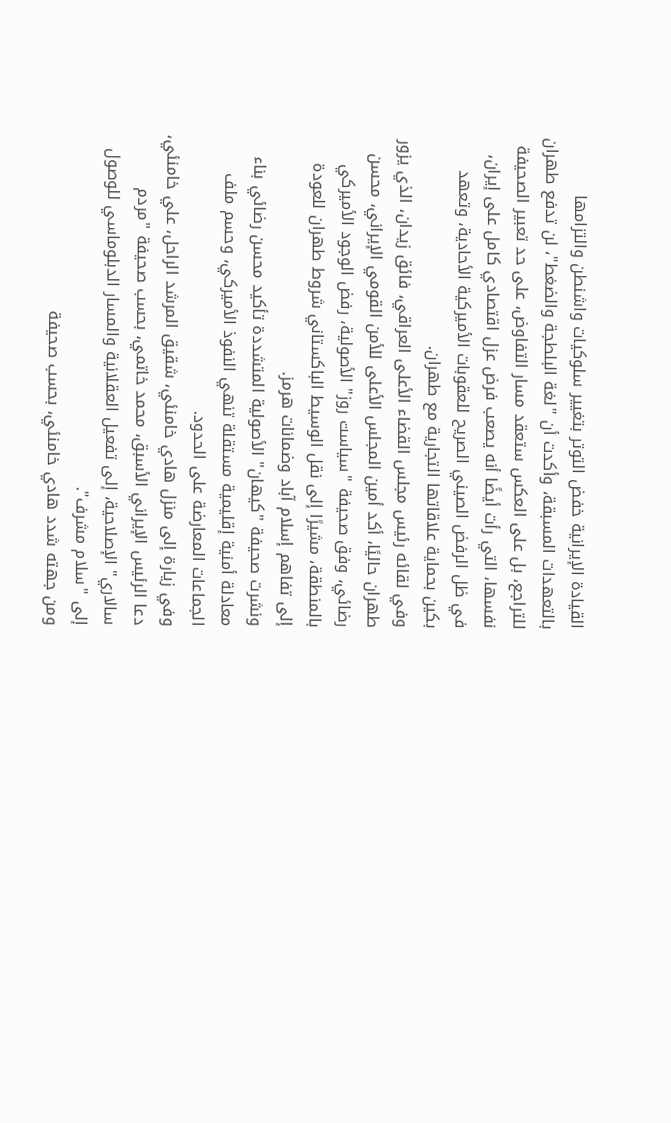القيادة الإيرانية خفض التوتر بتغيير سلوكيات واشنطن والتزامها بالتعهدات المسبقة، وأكدت أن "لغة البلطجة والضغط"، لن تدفع طهران للتراجع، بل على العكس ستعقد مسار التفاوض، على حد تعبير الصحيفة نفسها، التي رأت أيضًا أنه يصعب فرض عزل اقتصادي كامل على إيران، في ظل الرفض الصيني الصريح للعقوبات الأميركية الأحادية، وتعهد بكين بحماية علاقاتها التجارية مع طهران.
وفي لقائه رئيس مجلس القضاء الأعلى العراقي، فائق زيدان، الذي يزور طهران حاليًا، أكد أمين المجلس الأعلى للأمن القومي الإيراني، محسن رضائي، وفق صحيفة "سياست روز" الأصولية، رفض الوجود الأميركي بالمنطقة، مشيرًا إلى نقل الوسيط الباكستاني شروط طهران للعودة إلى تفاهم إسلام آباد وضمانات هرمز.
ونشرت صحيفة "كيهان" الأصولية المتشددة تأكيد محسن رضائي بناء معادلة أمنية إقليمية مستقلة تنهي النفوذ الأميركي، وحسم ملف الجماعات المعارضة على الحدود.
وفي زيارة إلى منزل هادي خامنئي، شقيق المرشد الراحل، علي خامنئي، دعا الرئيس الإيراني الأسبق، محمد خاتمي، بحسب صحيفة "مردم سالاري" الإصلاحية، إلى تفعيل العقلانية والمسار الدبلوماسي للوصول إلى "سلام مشرف".
ومن جهته شدد هادي خامنئي، بحسب صحيفة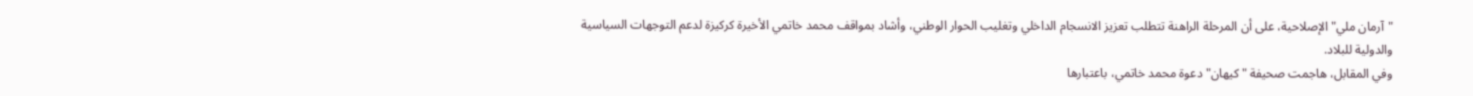"آرمان ملي" الإصلاحية، على أن المرحلة الراهنة تتطلب تعزيز الانسجام الداخلي وتغليب الحوار الوطني، وأشاد بمواقف محمد خاتمي الأخيرة كركيزة لدعم التوجهات السياسية والدولية للبلاد.
وفي المقابل، هاجمت صحيفة "كيهان" دعوة محمد خاتمي، باعتبارها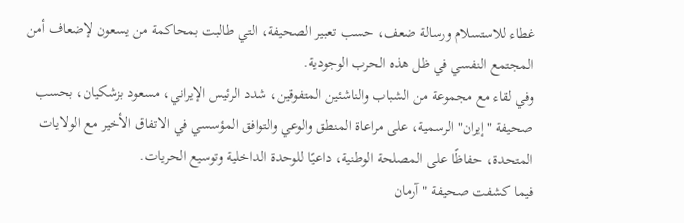غطاء للاستسلام ورسالة ضعف، حسب تعبير الصحيفة، التي طالبت بمحاكمة من يسعون لإضعاف أمن المجتمع النفسي في ظل هذه الحرب الوجودية.
وفي لقاء مع مجموعة من الشباب والناشئين المتفوقين، شدد الرئيس الإيراني، مسعود بزشكيان، بحسب صحيفة "إيران" الرسمية، على مراعاة المنطق والوعي والتوافق المؤسسي في الاتفاق الأخير مع الولايات المتحدة، حفاظًا على المصلحة الوطنية، داعيًا للوحدة الداخلية وتوسيع الحريات.
فيما كشفت صحيفة "آرمان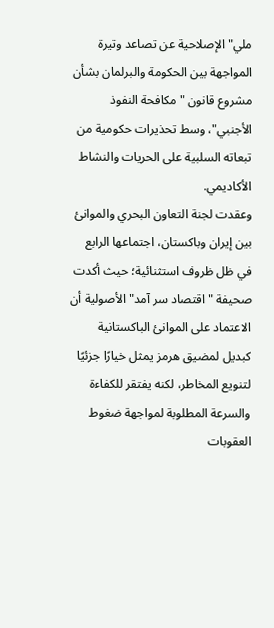ملي" الإصلاحية عن تصاعد وتيرة المواجهة بين الحكومة والبرلمان بشأن مشروع قانون "مكافحة النفوذ الأجنبي"، وسط تحذيرات حكومية من تبعاته السلبية على الحريات والنشاط الأكاديمي.
وعقدت لجنة التعاون البحري والموانئ بين إيران وباكستان، اجتماعها الرابع في ظل ظروف استثنائية؛ حيث أكدت صحيفة "اقتصاد سر آمد" الأصولية أن الاعتماد على الموانئ الباكستانية كبديل لمضيق هرمز يمثل خيارًا جزئيًا لتنويع المخاطر، لكنه يفتقر للكفاءة والسرعة المطلوبة لمواجهة ضغوط العقوبات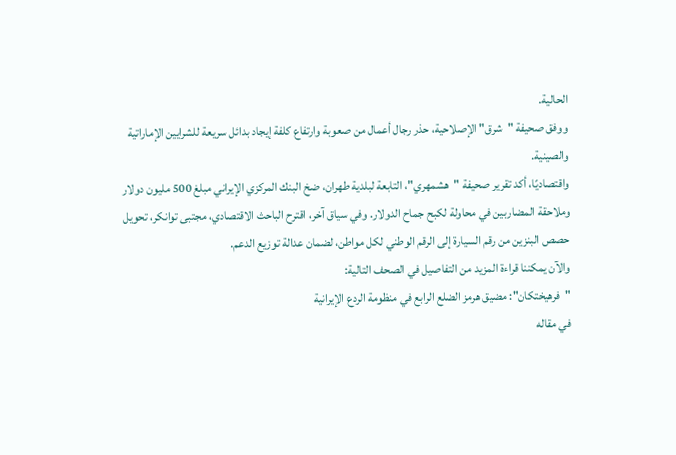الحالية.
ووفق صحيفة "شرق" الإصلاحية، حذر رجال أعمال من صعوبة وارتفاع كلفة إيجاد بدائل سريعة للشرايين الإماراتية والصينية.
واقتصاديًا، أكد تقرير صحيفة "هشمهري"، التابعة لبلدية طهران، ضخ البنك المركزي الإيراني مبلغ 500 مليون دولار وملاحقة المضاربين في محاولة لكبح جماح الدولار. وفي سياق آخر، اقترح الباحث الاقتصادي، مجتبى توانكر، تحويل حصص البنزين من رقم السيارة إلى الرقم الوطني لكل مواطن، لضمان عدالة توزيع الدعم.
والآن يمكننا قراءة المزيد من التفاصيل في الصحف التالية:
"فرهيختكان": مضيق هرمز الضلع الرابع في منظومة الردع الإيرانية
في مقاله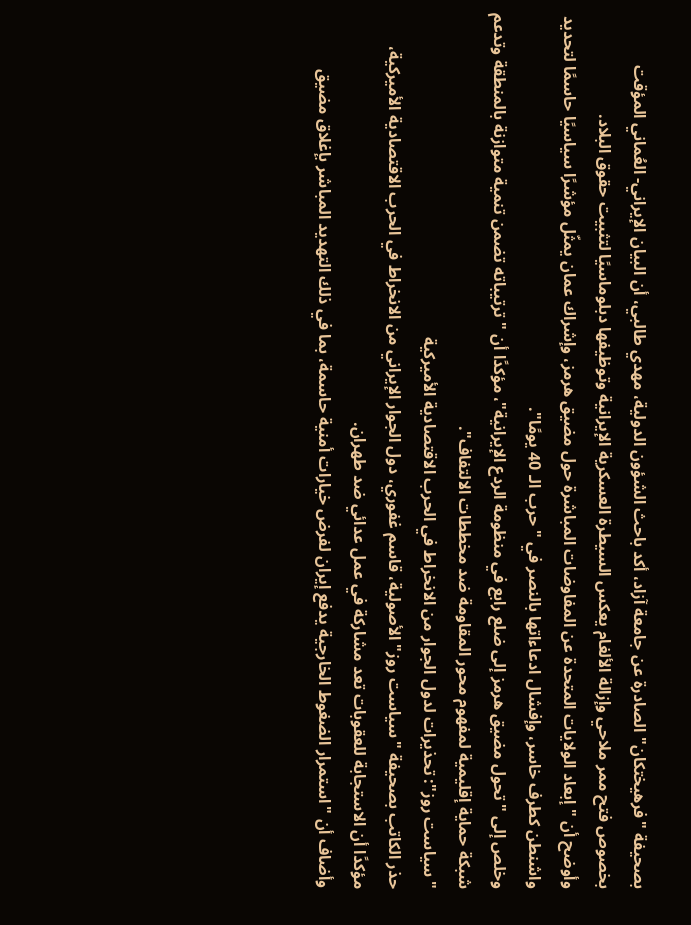بصحيفة "فرهيختكان" الصادرة عن جامعة آزاد، أكد باحث الشؤون الدولية، مهدي طالبي، أن البيان الإيراني- العُماني المؤقت بخصوص فتح ممر ملاحي وإزالة الألغام يعكس السيطرة العسكرية الإيرانية وتوظيفها دبلوماسيًا لتثبيت حقوق البلاد.
وأوضح أن "إبعاد الولايات المتحدة عن المفاوضات المباشرة حول مضيق هرمز، وإشراك عمان يمثّل مؤشرًا سياسيًا حاسمًا لتحديد واشنطن كطرف خاسر، وإفشال ادعاءاتها بالنصر في "حرب الـ 40 يومًا".
وخلص إلى "تحول مضيق هرمز إلى ضلع رابع في منظومة الردع الإيرانية"، مؤكدًا أن "ترتيباته تضمن تنمية متوازنة بالمنطقة وتدعم شبكة حماية إقليمية لمفهوم محور المقاومة ضد مخططات الالتفاف".
"سياست روز": تحذيرات لدول الجوار من الانخراط في الحرب الاقتصادية الأميركية
حذر الكاتب بصحيفة "سياست روز" الأصولية، قاسم غفوري، دول الجوار الإيراني من الانخراط في الحرب الاقتصادية الأميركية، مؤكدًا أن الاستجابة للعقوبات تعد مشاركة في عمل عدائي ضد طهران.
وأضاف أن "استمرار الضغوط الخارجية يدفع إيران لفرض خيارات أمنية حاسمة، بما في ذلك التهديد المباشر بإغلاق مضيق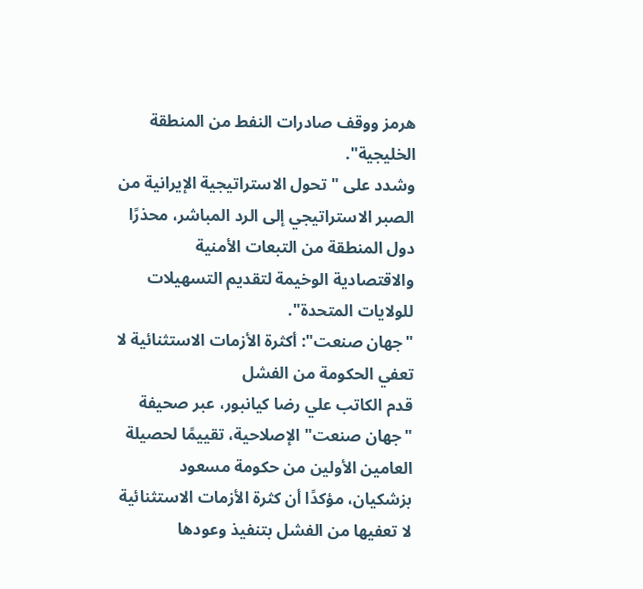هرمز ووقف صادرات النفط من المنطقة الخليجية".
وشدد على "تحول الاستراتيجية الإيرانية من الصبر الاستراتيجي إلى الرد المباشر، محذرًا دول المنطقة من التبعات الأمنية والاقتصادية الوخيمة لتقديم التسهيلات للولايات المتحدة".
"جهان صنعت": أكثرة الأزمات الاستثنائية لا تعفي الحكومة من الفشل
قدم الكاتب علي رضا كيانبور، عبر صحيفة "جهان صنعت" الإصلاحية، تقييمًا لحصيلة العامين الأولين من حكومة مسعود بزشكيان، مؤكدًا أن كثرة الأزمات الاستثنائية لا تعفيها من الفشل بتنفيذ وعودها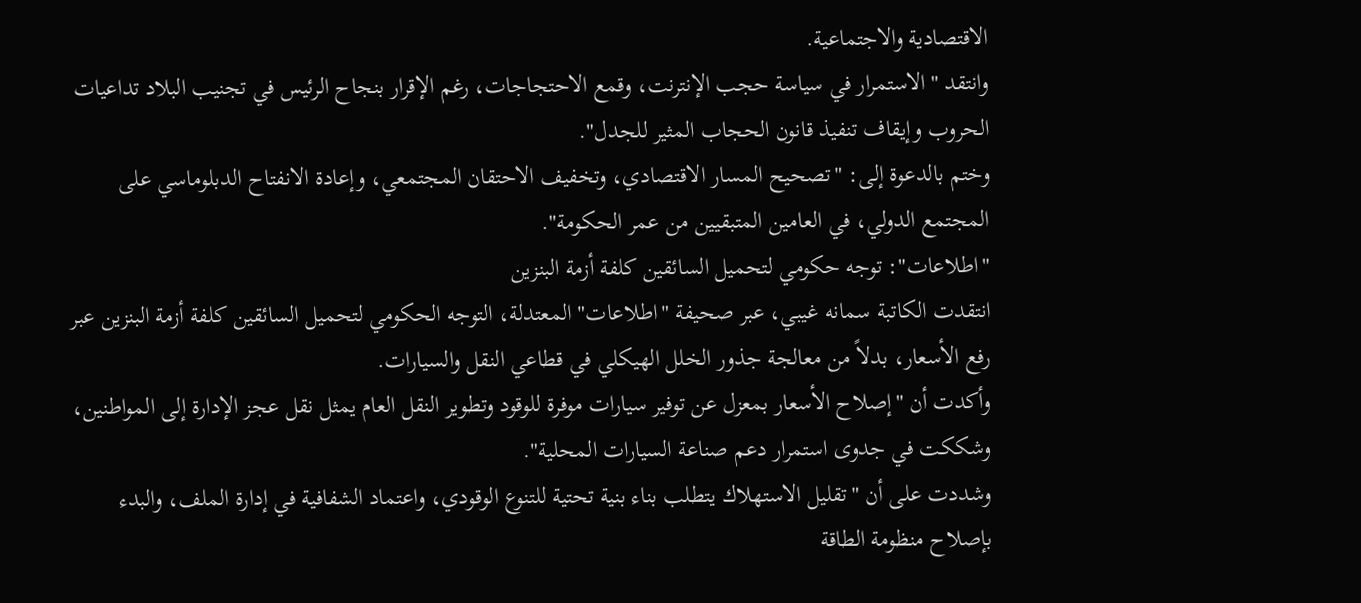الاقتصادية والاجتماعية.
وانتقد "الاستمرار في سياسة حجب الإنترنت، وقمع الاحتجاجات، رغم الإقرار بنجاح الرئيس في تجنيب البلاد تداعيات الحروب وإيقاف تنفيذ قانون الحجاب المثير للجدل".
وختم بالدعوة إلى: "تصحيح المسار الاقتصادي، وتخفيف الاحتقان المجتمعي، وإعادة الانفتاح الدبلوماسي على المجتمع الدولي، في العامين المتبقيين من عمر الحكومة".
"اطلاعات": توجه حكومي لتحميل السائقين كلفة أزمة البنزين
انتقدت الكاتبة سمانه غيبي، عبر صحيفة "اطلاعات" المعتدلة، التوجه الحكومي لتحميل السائقين كلفة أزمة البنزين عبر رفع الأسعار، بدلاً من معالجة جذور الخلل الهيكلي في قطاعي النقل والسيارات.
وأكدت أن "إصلاح الأسعار بمعزل عن توفير سيارات موفرة للوقود وتطوير النقل العام يمثل نقل عجز الإدارة إلى المواطنين، وشككت في جدوى استمرار دعم صناعة السيارات المحلية".
وشددت على أن "تقليل الاستهلاك يتطلب بناء بنية تحتية للتنوع الوقودي، واعتماد الشفافية في إدارة الملف، والبدء بإصلاح منظومة الطاقة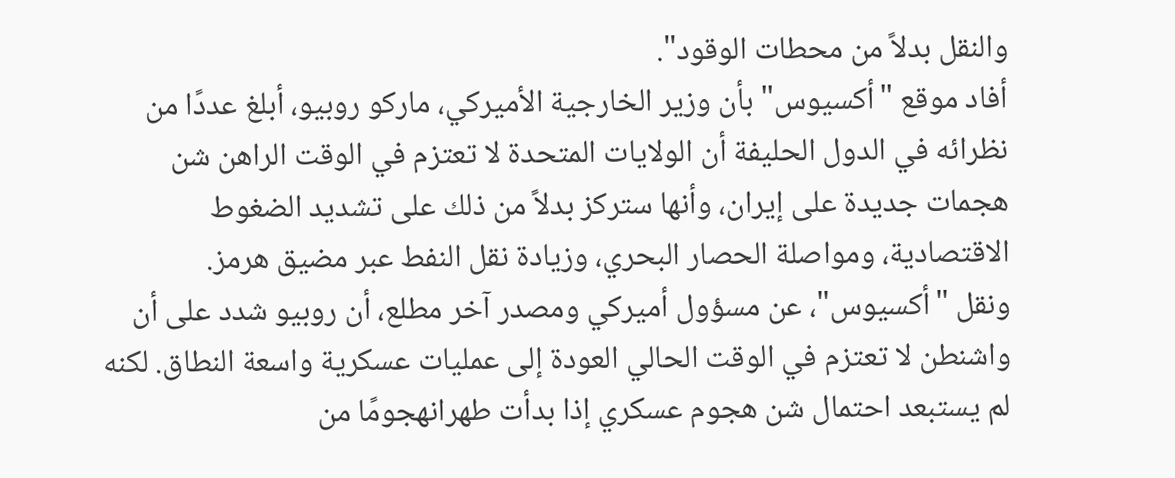والنقل بدلاً من محطات الوقود".
أفاد موقع "أكسيوس" بأن وزير الخارجية الأميركي، ماركو روبيو، أبلغ عددًا من نظرائه في الدول الحليفة أن الولايات المتحدة لا تعتزم في الوقت الراهن شن هجمات جديدة على إيران، وأنها ستركز بدلاً من ذلك على تشديد الضغوط الاقتصادية، ومواصلة الحصار البحري، وزيادة نقل النفط عبر مضيق هرمز.
ونقل "أكسيوس"، عن مسؤول أميركي ومصدر آخر مطلع، أن روبيو شدد على أن واشنطن لا تعتزم في الوقت الحالي العودة إلى عمليات عسكرية واسعة النطاق. لكنه لم يستبعد احتمال شن هجوم عسكري إذا بدأت طهرانهجومًا من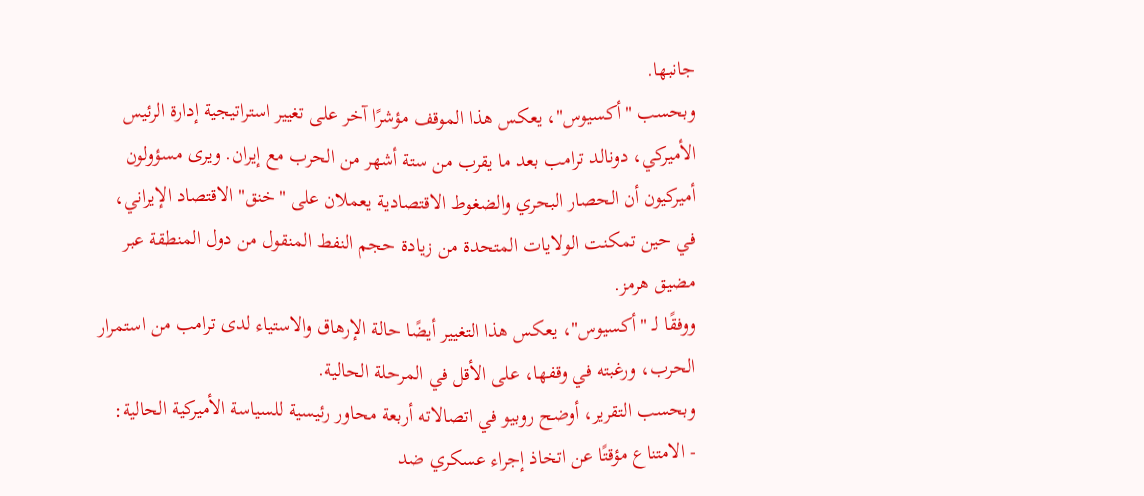جانبها.
وبحسب "أكسيوس"، يعكس هذا الموقف مؤشرًا آخر على تغيير استراتيجية إدارة الرئيس الأميركي، دونالد ترامب بعد ما يقرب من ستة أشهر من الحرب مع إيران. ويرى مسؤولون أميركيون أن الحصار البحري والضغوط الاقتصادية يعملان على "خنق" الاقتصاد الإيراني، في حين تمكنت الولايات المتحدة من زيادة حجم النفط المنقول من دول المنطقة عبر مضيق هرمز.
ووفقًا لـ "أكسيوس"، يعكس هذا التغيير أيضًا حالة الإرهاق والاستياء لدى ترامب من استمرار الحرب، ورغبته في وقفها، على الأقل في المرحلة الحالية.
وبحسب التقرير، أوضح روبيو في اتصالاته أربعة محاور رئيسية للسياسة الأميركية الحالية:
- الامتناع مؤقتًا عن اتخاذ إجراء عسكري ضد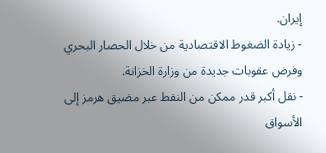إيران.
- زيادة الضغوط الاقتصادية من خلال الحصار البحري وفرض عقوبات جديدة من وزارة الخزانة.
- نقل أكبر قدر ممكن من النفط عبر مضيق هرمز إلى الأسواق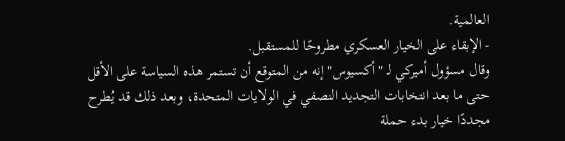العالمية.
- الإبقاء على الخيار العسكري مطروحًا للمستقبل.
وقال مسؤول أميركي لـ "أكسيوس" إنه من المتوقع أن تستمر هذه السياسة على الأقل حتى ما بعد انتخابات التجديد النصفي في الولايات المتحدة، وبعد ذلك قد يُطرح مجددًا خيار بدء حملة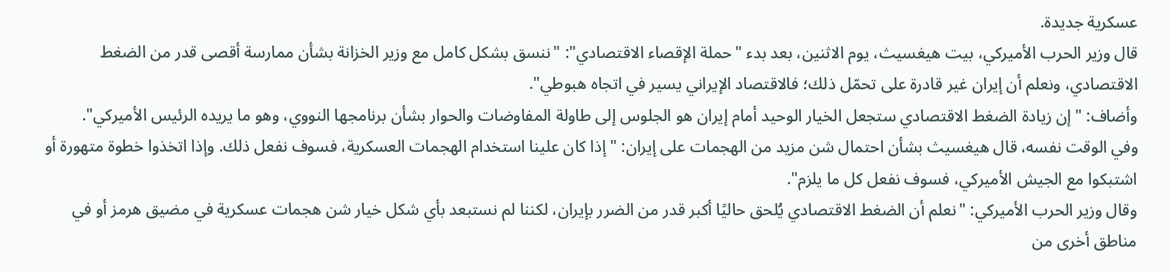عسكرية جديدة.
قال وزير الحرب الأميركي، بيت هيغسيث، يوم الاثنين، بعد بدء "حملة الإقصاء الاقتصادي": "ننسق بشكل كامل مع وزير الخزانة بشأن ممارسة أقصى قدر من الضغط الاقتصادي، ونعلم أن إيران غير قادرة على تحمّل ذلك؛ فالاقتصاد الإيراني يسير في اتجاه هبوطي".
وأضاف: "إن زيادة الضغط الاقتصادي ستجعل الخيار الوحيد أمام إيران هو الجلوس إلى طاولة المفاوضات والحوار بشأن برنامجها النووي، وهو ما يريده الرئيس الأميركي".
وفي الوقت نفسه، قال هيغسيث بشأن احتمال شن مزيد من الهجمات على إيران: "إذا كان علينا استخدام الهجمات العسكرية، فسوف نفعل ذلك. وإذا اتخذوا خطوة متهورة أو اشتبكوا مع الجيش الأميركي، فسوف نفعل كل ما يلزم".
وقال وزير الحرب الأميركي: "نعلم أن الضغط الاقتصادي يُلحق حاليًا أكبر قدر من الضرر بإيران، لكننا لم نستبعد بأي شكل خيار شن هجمات عسكرية في مضيق هرمز أو في مناطق أخرى من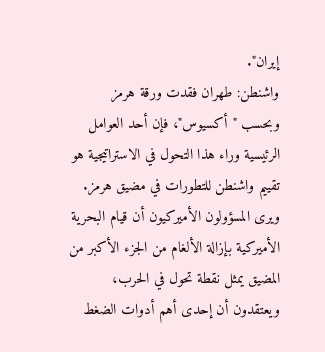إيران".
واشنطن: طهران فقدت ورقة هرمز
وبحسب "أكسيوس"، فإن أحد العوامل الرئيسية وراء هذا التحول في الاستراتيجية هو تقييم واشنطن للتطورات في مضيق هرمز. ويرى المسؤولون الأميركيون أن قيام البحرية الأميركية بإزالة الألغام من الجزء الأكبر من المضيق يمثل نقطة تحول في الحرب، ويعتقدون أن إحدى أهم أدوات الضغط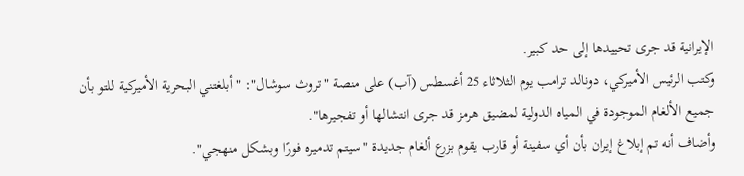الإيرانية قد جرى تحييدها إلى حد كبير.
وكتب الرئيس الأميركي، دونالد ترامب يوم الثلاثاء 25 أغسطس (آب) على منصة "تروث سوشال": "أبلغتني البحرية الأميركية للتو بأن جميع الألغام الموجودة في المياه الدولية لمضيق هرمز قد جرى انتشالها أو تفجيرها".
وأضاف أنه تم إبلاغ إيران بأن أي سفينة أو قارب يقوم بزرع ألغام جديدة "سيتم تدميره فورًا وبشكل منهجي".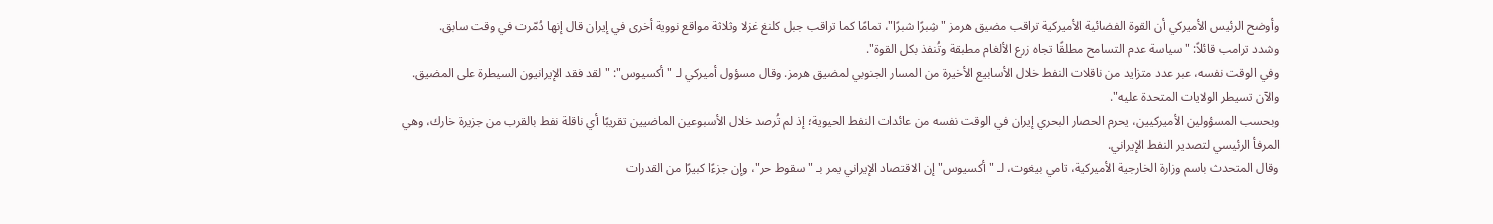وأوضح الرئيس الأميركي أن القوة الفضائية الأميركية تراقب مضيق هرمز "شِبرًا شبرًا"، تمامًا كما تراقب جبل كلنغ غزلا وثلاثة مواقع نووية أخرى في إيران قال إنها دُمّرت في وقت سابق.
وشدد ترامب قائلاً: "سياسة عدم التسامح مطلقًا تجاه زرع الألغام مطبقة وتُنفذ بكل القوة".
وفي الوقت نفسه، عبر عدد متزايد من ناقلات النفط خلال الأسابيع الأخيرة من المسار الجنوبي لمضيق هرمز. وقال مسؤول أميركي لـ "أكسيوس": "لقد فقد الإيرانيون السيطرة على المضيق. والآن تسيطر الولايات المتحدة عليه".
وبحسب المسؤولين الأميركيين، يحرم الحصار البحري إيران في الوقت نفسه من عائدات النفط الحيوية؛ إذ لم تُرصد خلال الأسبوعين الماضيين تقريبًا أي ناقلة نفط بالقرب من جزيرة خارك، وهي المرفأ الرئيسي لتصدير النفط الإيراني.
وقال المتحدث باسم وزارة الخارجية الأميركية، تامي بيغوت، لـ "أكسيوس" إن الاقتصاد الإيراني يمر بـ "سقوط حر"، وإن جزءًا كبيرًا من القدرات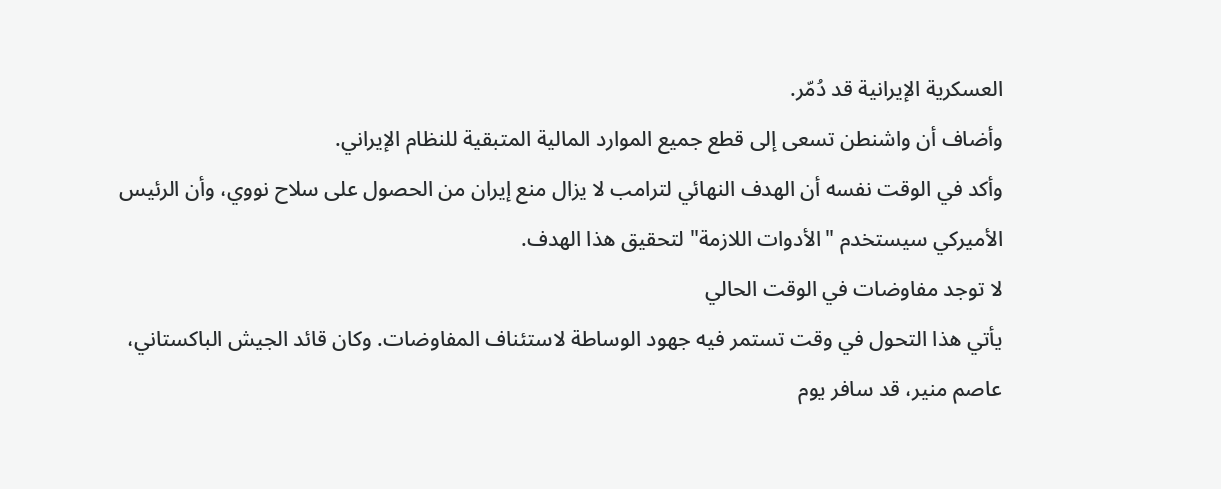العسكرية الإيرانية قد دُمّر.
وأضاف أن واشنطن تسعى إلى قطع جميع الموارد المالية المتبقية للنظام الإيراني.
وأكد في الوقت نفسه أن الهدف النهائي لترامب لا يزال منع إيران من الحصول على سلاح نووي، وأن الرئيس الأميركي سيستخدم "الأدوات اللازمة" لتحقيق هذا الهدف.
لا توجد مفاوضات في الوقت الحالي
يأتي هذا التحول في وقت تستمر فيه جهود الوساطة لاستئناف المفاوضات. وكان قائد الجيش الباكستاني، عاصم منير، قد سافر يوم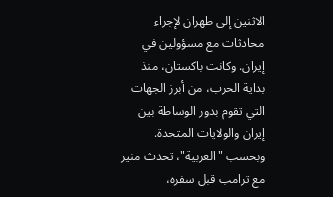الاثنين إلى طهران لإجراء محادثات مع مسؤولين في إيران. وكانت باكستان، منذ بداية الحرب، من أبرز الجهات التي تقوم بدور الوساطة بين إيران والولايات المتحدة.
وبحسب "العربية"، تحدث منير مع ترامب قبل سفره،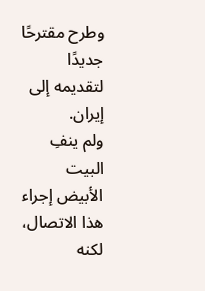وطرح مقترحًا جديدًا لتقديمه إلى إيران.
ولم ينفِ البيت الأبيض إجراء هذا الاتصال، لكنه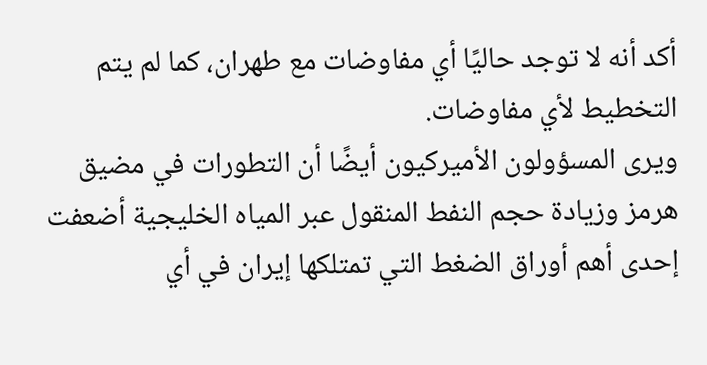أكد أنه لا توجد حاليًا أي مفاوضات مع طهران، كما لم يتم التخطيط لأي مفاوضات.
ويرى المسؤولون الأميركيون أيضًا أن التطورات في مضيق هرمز وزيادة حجم النفط المنقول عبر المياه الخليجية أضعفت إحدى أهم أوراق الضغط التي تمتلكها إيران في أي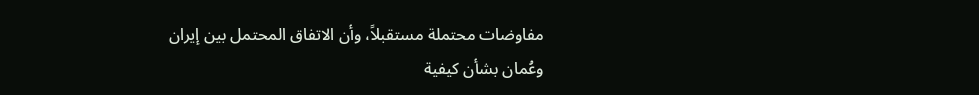مفاوضات محتملة مستقبلاً، وأن الاتفاق المحتمل بين إيران وعُمان بشأن كيفية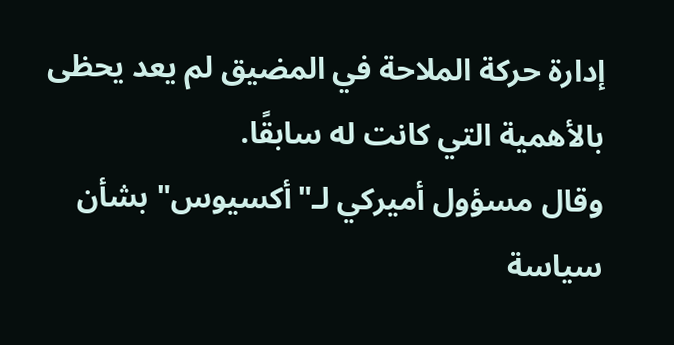إدارة حركة الملاحة في المضيق لم يعد يحظى بالأهمية التي كانت له سابقًا.
وقال مسؤول أميركي لـ"أكسيوس" بشأن سياسة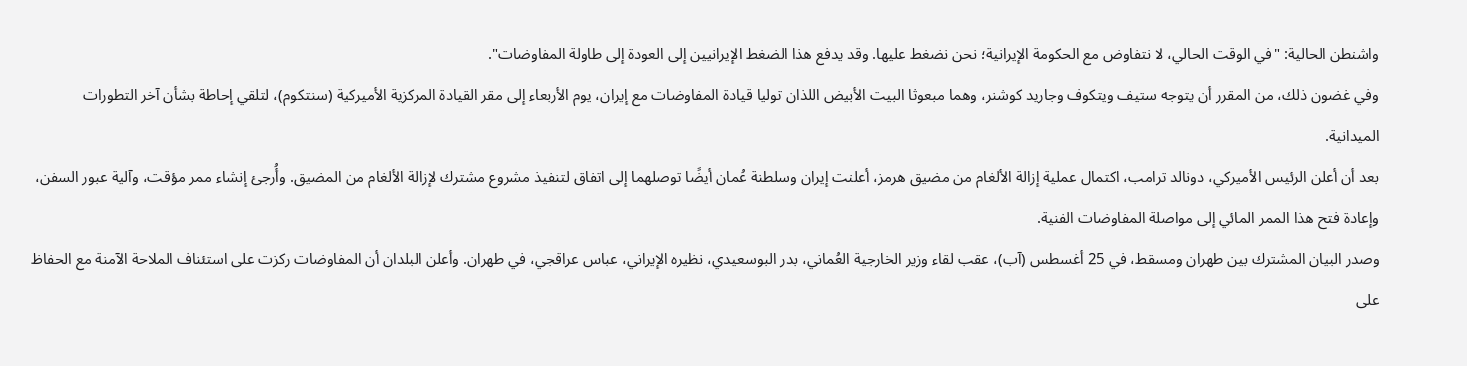واشنطن الحالية: "في الوقت الحالي، لا نتفاوض مع الحكومة الإيرانية؛ نحن نضغط عليها. وقد يدفع هذا الضغط الإيرانيين إلى العودة إلى طاولة المفاوضات".
وفي غضون ذلك، من المقرر أن يتوجه ستيف ويتكوف وجاريد كوشنر، وهما مبعوثا البيت الأبيض اللذان توليا قيادة المفاوضات مع إيران، يوم الأربعاء إلى مقر القيادة المركزية الأميركية (سنتكوم)، لتلقي إحاطة بشأن آخر التطورات الميدانية.
بعد أن أعلن الرئيس الأميركي، دونالد ترامب، اكتمال عملية إزالة الألغام من مضيق هرمز، أعلنت إيران وسلطنة عُمان أيضًا توصلهما إلى اتفاق لتنفيذ مشروع مشترك لإزالة الألغام من المضيق. وأُرجئ إنشاء ممر مؤقت، وآلية عبور السفن، وإعادة فتح هذا الممر المائي إلى مواصلة المفاوضات الفنية.
وصدر البيان المشترك بين طهران ومسقط، في 25 أغسطس (آب)، عقب لقاء وزير الخارجية العُماني، بدر البوسعيدي، نظيره الإيراني، عباس عراقجي، في طهران. وأعلن البلدان أن المفاوضات ركزت على استئناف الملاحة الآمنة مع الحفاظ على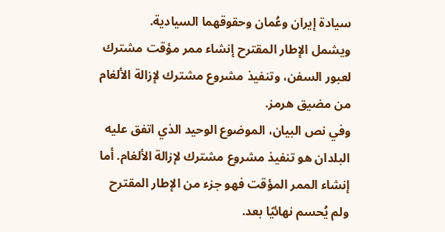سيادة إيران وعُمان وحقوقهما السيادية.
ويشمل الإطار المقترح إنشاء ممر مؤقت مشترك لعبور السفن، وتنفيذ مشروع مشترك لإزالة الألغام من مضيق هرمز.
وفي نص البيان، الموضوع الوحيد الذي اتفق عليه البلدان هو تنفيذ مشروع مشترك لإزالة الألغام. أما إنشاء الممر المؤقت فهو جزء من الإطار المقترح ولم يُحسم نهائيًا بعد.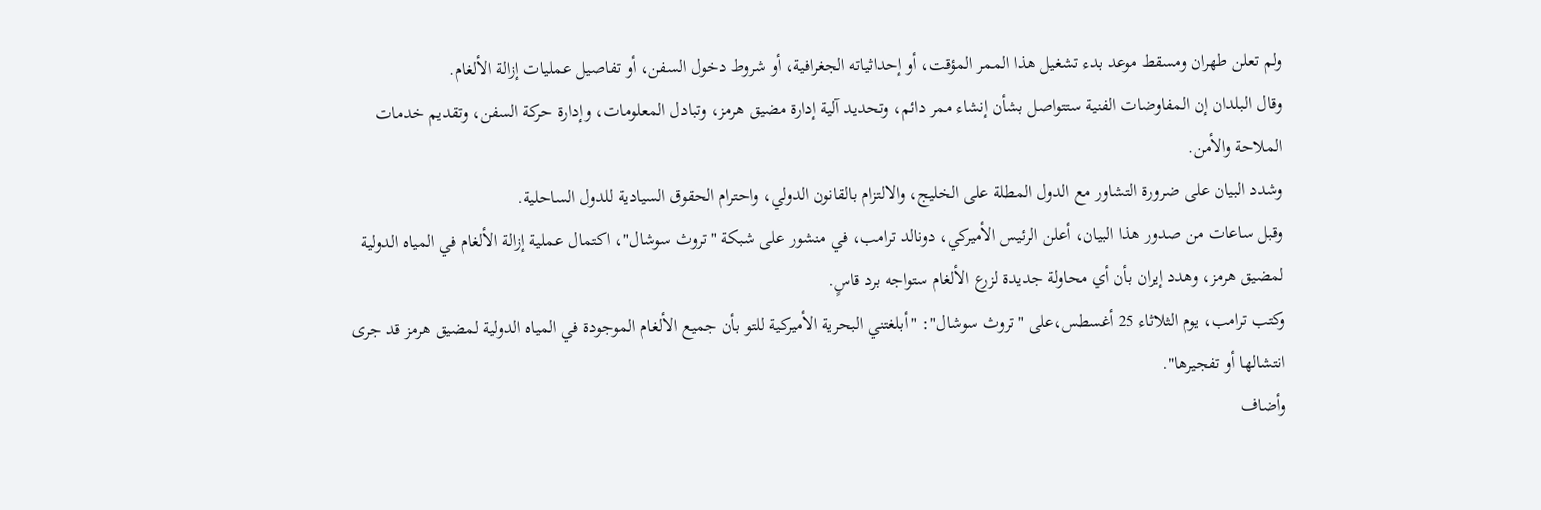ولم تعلن طهران ومسقط موعد بدء تشغيل هذا الممر المؤقت، أو إحداثياته الجغرافية، أو شروط دخول السفن، أو تفاصيل عمليات إزالة الألغام.
وقال البلدان إن المفاوضات الفنية ستتواصل بشأن إنشاء ممر دائم، وتحديد آلية إدارة مضيق هرمز، وتبادل المعلومات، وإدارة حركة السفن، وتقديم خدمات الملاحة والأمن.
وشدد البيان على ضرورة التشاور مع الدول المطلة على الخليج، والالتزام بالقانون الدولي، واحترام الحقوق السيادية للدول الساحلية.
وقبل ساعات من صدور هذا البيان، أعلن الرئيس الأميركي، دونالد ترامب، في منشور على شبكة "تروث سوشال"، اكتمال عملية إزالة الألغام في المياه الدولية لمضيق هرمز، وهدد إيران بأن أي محاولة جديدة لزرع الألغام ستواجه برد قاسٍ.
وكتب ترامب، يوم الثلاثاء 25 أغسطس،على "تروث سوشال": "أبلغتني البحرية الأميركية للتو بأن جميع الألغام الموجودة في المياه الدولية لمضيق هرمز قد جرى انتشالها أو تفجيرها".
وأضاف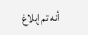أنه تم إبلاغ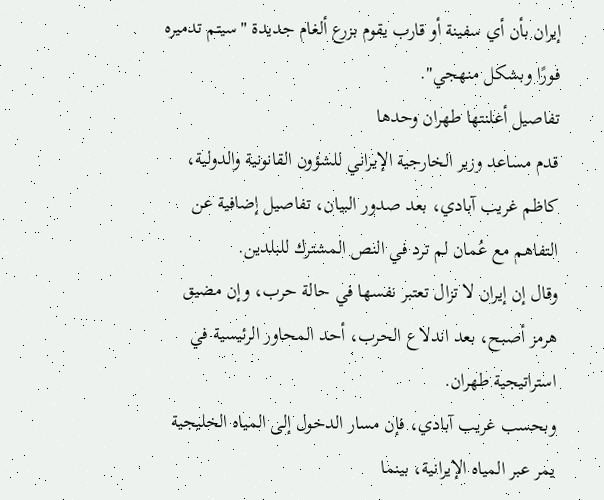إيران بأن أي سفينة أو قارب يقوم بزرع ألغام جديدة "سيتم تدميره فورًا وبشكل منهجي".
تفاصيل أعلنتها طهران وحدها
قدم مساعد وزير الخارجية الإيراني للشؤون القانونية والدولية، كاظم غريب آبادي، بعد صدور البيان، تفاصيل إضافية عن التفاهم مع عُمان لم ترد في النص المشترك للبلدين.
وقال إن إيران لا تزال تعتبر نفسها في حالة حرب، وإن مضيق هرمز أصبح، بعد اندلاع الحرب، أحد المحاور الرئيسية في استراتيجية طهران.
وبحسب غريب آبادي، فإن مسار الدخول إلى المياه الخليجية يمر عبر المياه الإيرانية، بينما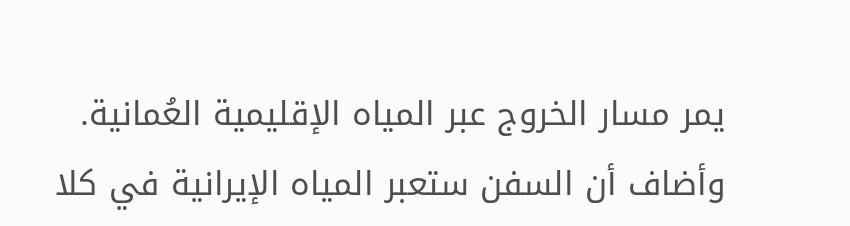يمر مسار الخروج عبر المياه الإقليمية العُمانية.
وأضاف أن السفن ستعبر المياه الإيرانية في كلا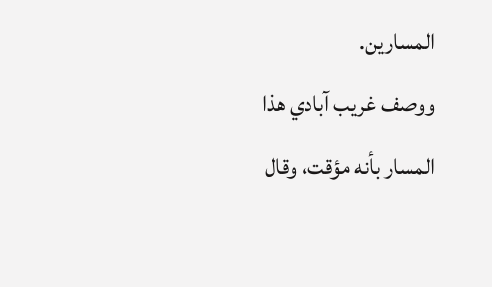المسارين.
ووصف غريب آبادي هذا المسار بأنه مؤقت، وقال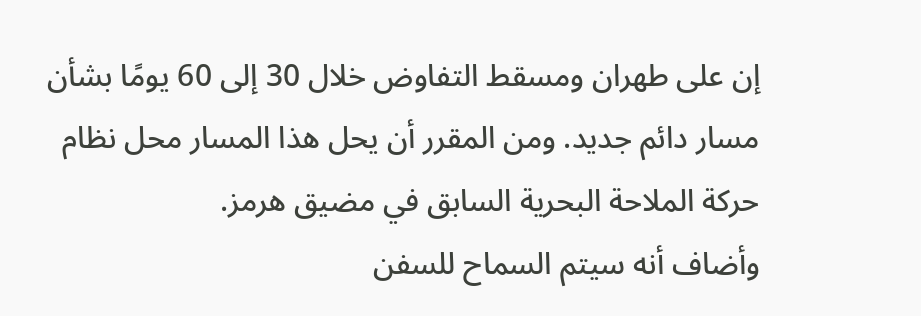إن على طهران ومسقط التفاوض خلال 30 إلى 60 يومًا بشأن مسار دائم جديد. ومن المقرر أن يحل هذا المسار محل نظام حركة الملاحة البحرية السابق في مضيق هرمز.
وأضاف أنه سيتم السماح للسفن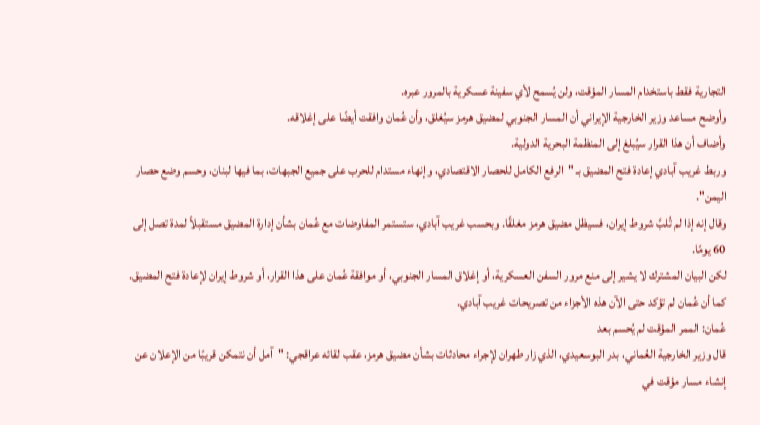التجارية فقط باستخدام المسار المؤقت، ولن يُسمح لأي سفينة عسكرية بالمرور عبره.
وأوضح مساعد وزير الخارجية الإيراني أن المسار الجنوبي لمضيق هرمز سيُغلق، وأن عُمان وافقت أيضًا على إغلاقه.
وأضاف أن هذا القرار سيُبلغ إلى المنظمة البحرية الدولية.
وربط غريب آبادي إعادة فتح المضيق بـ "الرفع الكامل للحصار الاقتصادي، وإنهاء مستدام للحرب على جميع الجبهات، بما فيها لبنان، وحسم وضع حصار اليمن".
وقال إنه إذا لم تُلبَّ شروط إيران، فسيظل مضيق هرمز مغلقًا. وبحسب غريب آبادي، ستستمر المفاوضات مع عُمان بشأن إدارة المضيق مستقبلاً لمدة تصل إلى 60 يومًا.
لكن البيان المشترك لا يشير إلى منع مرور السفن العسكرية، أو إغلاق المسار الجنوبي، أو موافقة عُمان على هذا القرار، أو شروط إيران لإعادة فتح المضيق. كما أن عُمان لم تؤكد حتى الآن هذه الأجزاء من تصريحات غريب آبادي.
عُمان: الممر المؤقت لم يُحسم بعد
قال وزير الخارجية العُماني، بدر البوسعيدي، الذي زار طهران لإجراء محادثات بشأن مضيق هرمز، عقب لقائه عراقجي: "آمل أن نتمكن قريبًا من الإعلان عن إنشاء مسار مؤقت في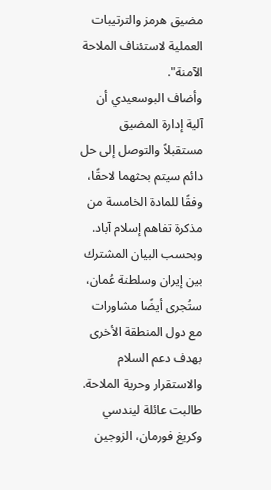مضيق هرمز والترتيبات العملية لاستئناف الملاحة الآمنة".
وأضاف البوسعيدي أن آلية إدارة المضيق مستقبلاً والتوصل إلى حل دائم سيتم بحثهما لاحقًا، وفقًا للمادة الخامسة من مذكرة تفاهم إسلام آباد.
وبحسب البيان المشترك بين إيران وسلطنة عُمان، ستُجرى أيضًا مشاورات مع دول المنطقة الأخرى بهدف دعم السلام والاستقرار وحرية الملاحة.
طالبت عائلة ليندسي وكريغ فورمان، الزوجين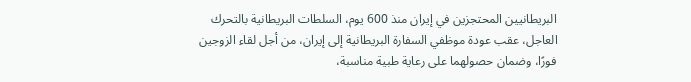البريطانيين المحتجزين في إيران منذ 600 يوم، السلطات البريطانية بالتحرك العاجل، عقب عودة موظفي السفارة البريطانية إلى إيران، من أجل لقاء الزوجين فورًا، وضمان حصولهما على رعاية طبية مناسبة،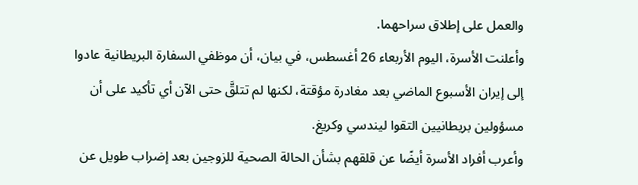والعمل على إطلاق سراحهما.
وأعلنت الأسرة، اليوم الأربعاء 26 أغسطس، في بيان، أن موظفي السفارة البريطانية عادوا إلى إيران الأسبوع الماضي بعد مغادرة مؤقتة، لكنها لم تتلقَّ حتى الآن أي تأكيد على أن مسؤولين بريطانيين التقوا ليندسي وكريغ.
وأعرب أفراد الأسرة أيضًا عن قلقهم بشأن الحالة الصحية للزوجين بعد إضراب طويل عن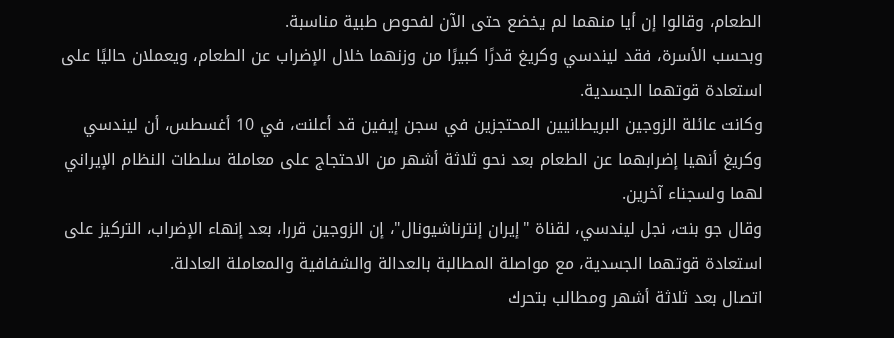الطعام، وقالوا إن أيا منهما لم يخضع حتى الآن لفحوص طبية مناسبة.
وبحسب الأسرة، فقد ليندسي وكريغ قدرًا كبيرًا من وزنهما خلال الإضراب عن الطعام، ويعملان حاليًا على استعادة قوتهما الجسدية.
وكانت عائلة الزوجين البريطانيين المحتجزين في سجن إيفين قد أعلنت، في 10 أغسطس، أن ليندسي وكريغ أنهيا إضرابهما عن الطعام بعد نحو ثلاثة أشهر من الاحتجاج على معاملة سلطات النظام الإيراني لهما ولسجناء آخرين.
وقال جو بنت، نجل ليندسي، لقناة "إيران إنترناشيونال"، إن الزوجين قررا، بعد إنهاء الإضراب، التركيز على استعادة قوتهما الجسدية، مع مواصلة المطالبة بالعدالة والشفافية والمعاملة العادلة.
اتصال بعد ثلاثة أشهر ومطالب بتحرك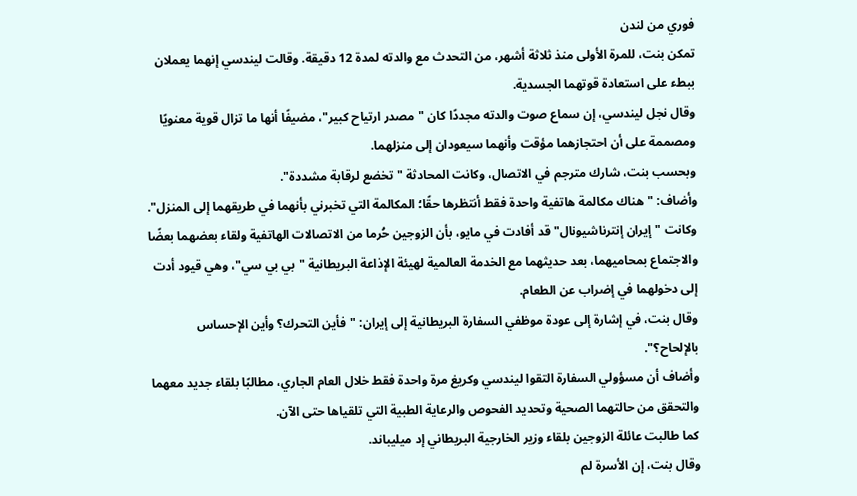فوري من لندن
تمكن بنت، للمرة الأولى منذ ثلاثة أشهر، من التحدث مع والدته لمدة 12 دقيقة. وقالت ليندسي إنهما يعملان ببطء على استعادة قوتهما الجسدية.
وقال نجل ليندسي، إن سماع صوت والدته مجددًا كان "مصدر ارتياح كبير"، مضيفًا أنها ما تزال قوية معنويًا ومصممة على أن احتجازهما مؤقت وأنهما سيعودان إلى منزلهما.
وبحسب بنت، شارك مترجم في الاتصال، وكانت المحادثة "تخضع لرقابة مشددة".
وأضاف: "هناك مكالمة هاتفية واحدة فقط أنتظرها حقًا؛ المكالمة التي تخبرني بأنهما في طريقهما إلى المنزل".
وكانت "إيران إنترناشيونال" قد أفادت في مايو، بأن الزوجين حُرما من الاتصالات الهاتفية ولقاء بعضهما بعضًا والاجتماع بمحاميهما، بعد حديثهما مع الخدمة العالمية لهيئة الإذاعة البريطانية "بي بي سي"، وهي قيود أدت إلى دخولهما في إضراب عن الطعام.
وقال بنت، في إشارة إلى عودة موظفي السفارة البريطانية إلى إيران: "فأين التحرك؟ وأين الإحساس بالإلحاح؟".
وأضاف أن مسؤولي السفارة التقوا ليندسي وكريغ مرة واحدة فقط خلال العام الجاري، مطالبًا بلقاء جديد معهما والتحقق من حالتهما الصحية وتحديد الفحوص والرعاية الطبية التي تلقياها حتى الآن.
كما طالبت عائلة الزوجين بلقاء وزير الخارجية البريطاني إد ميليباند.
وقال بنت، إن الأسرة لم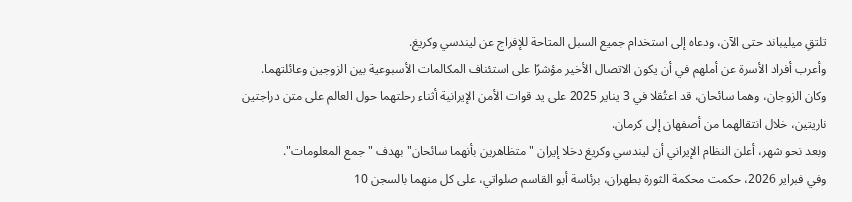تلتقِ ميليباند حتى الآن، ودعاه إلى استخدام جميع السبل المتاحة للإفراج عن ليندسي وكريغ.
وأعرب أفراد الأسرة عن أملهم في أن يكون الاتصال الأخير مؤشرًا على استئناف المكالمات الأسبوعية بين الزوجين وعائلتهما.
وكان الزوجان، وهما سائحان، قد اعتُقلا في 3 يناير 2025 على يد قوات الأمن الإيرانية أثناء رحلتهما حول العالم على متن دراجتين ناريتين، خلال انتقالهما من أصفهان إلى كرمان.
وبعد نحو شهر، أعلن النظام الإيراني أن ليندسي وكريغ دخلا إيران "متظاهرين بأنهما سائحان" بهدف "جمع المعلومات".
وفي فبراير 2026، حكمت محكمة الثورة بطهران، برئاسة أبو القاسم صلواتي، على كل منهما بالسجن 10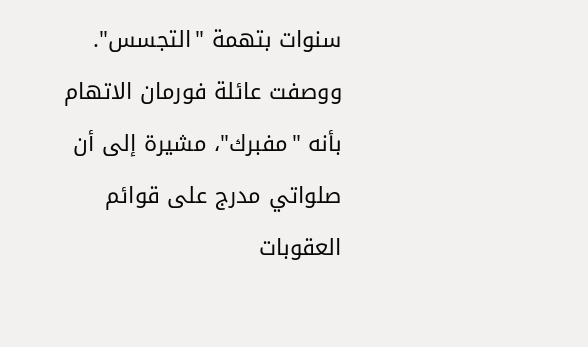سنوات بتهمة "التجسس".
ووصفت عائلة فورمان الاتهام بأنه "مفبرك"، مشيرة إلى أن صلواتي مدرج على قوائم العقوبات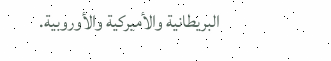البريطانية والأميركية والأوروبية.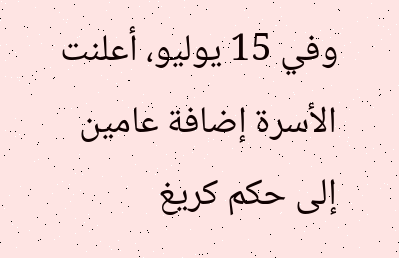وفي 15 يوليو، أعلنت الأسرة إضافة عامين إلى حكم كريغ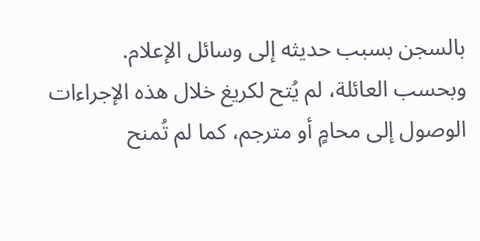بالسجن بسبب حديثه إلى وسائل الإعلام.
وبحسب العائلة، لم يُتح لكريغ خلال هذه الإجراءات الوصول إلى محامٍ أو مترجم، كما لم تُمنح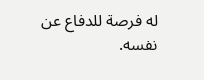له فرصة للدفاع عن نفسه.